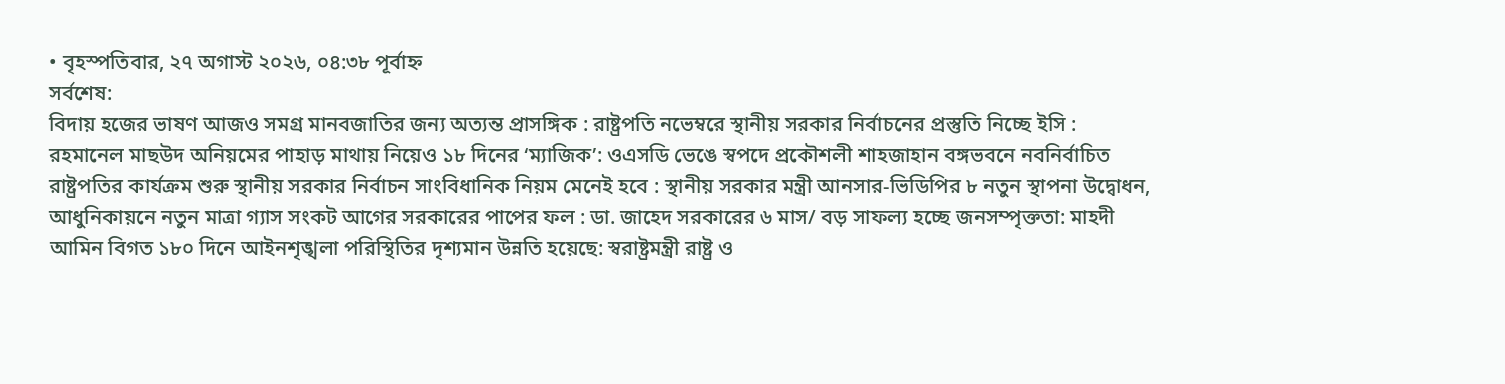• বৃহস্পতিবার, ২৭ অগাস্ট ২০২৬, ০৪:৩৮ পূর্বাহ্ন
সর্বশেষ:
বিদায় হজের ভাষণ আজও সমগ্র মানবজাতির জন্য অত্যন্ত প্রাসঙ্গিক : রাষ্ট্রপতি নভেম্বরে স্থানীয় সরকার নির্বাচনের প্রস্তুতি নিচ্ছে ইসি : রহমানেল মাছউদ অনিয়মের পাহাড় মাথায় নিয়েও ১৮ দিনের ‘ম্যাজিক’: ওএসডি ভেঙে স্বপদে প্রকৌশলী শাহজাহান বঙ্গভবনে নবনির্বাচিত রাষ্ট্রপতির কার্যক্রম শুরু স্থানীয় সরকার নির্বাচন সাংবিধানিক নিয়ম মেনেই হবে : স্থানীয় সরকার মন্ত্রী আনসার-ভিডিপির ৮ নতুন স্থাপনা উদ্বোধন, আধুনিকায়নে নতুন মাত্রা গ্যাস সংকট আগের সরকারের পাপের ফল : ডা. জাহেদ সরকারের ৬ মাস/ বড় সাফল্য হচ্ছে জনসম্পৃক্ততা: মাহদী আমিন বিগত ১৮০ দিনে আইনশৃঙ্খলা পরিস্থিতির দৃশ্যমান উন্নতি হয়েছে: স্বরাষ্ট্রমন্ত্রী রাষ্ট্র ও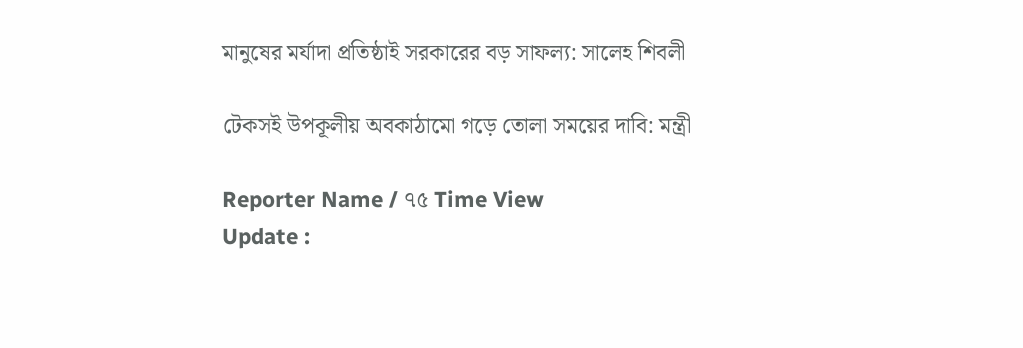মানুষের মর্যাদা প্রতিষ্ঠাই সরকারের বড় সাফল্য: সালেহ শিবলী

টেকসই উপকূলীয় অবকাঠামো গড়ে তোলা সময়ের দাবি: মন্ত্রী

Reporter Name / ৭৫ Time View
Update :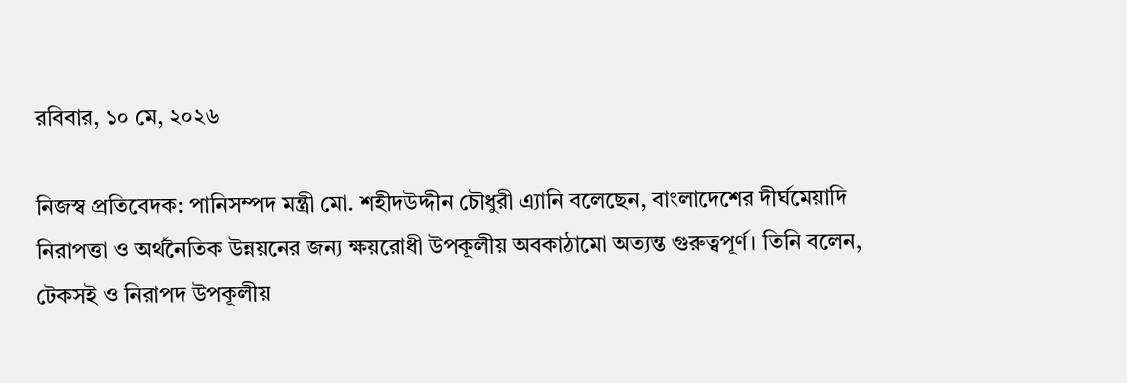রবিবার, ১০ মে, ২০২৬

নিজস্ব প্রতিবেদক: পানিসম্পদ মন্ত্রী মো. শহীদউদ্দীন চৌধুরী এ্যানি বলেছেন, বাংলাদেশের দীর্ঘমেয়াদি নিরাপত্তা ও অর্থনৈতিক উন্নয়নের জন্য ক্ষয়রোধী উপকূলীয় অবকাঠামো অত্যন্ত গুরুত্বপূর্ণ। তিনি বলেন, টেকসই ও নিরাপদ উপকূলীয়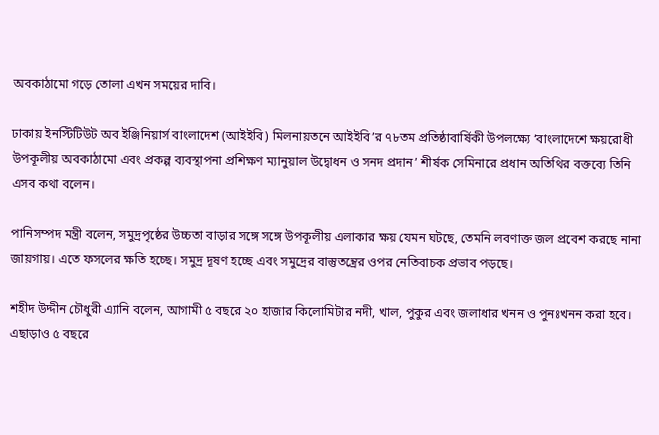অবকাঠামো গড়ে তোলা এখন সময়ের দাবি।

ঢাকায় ইনস্টিটিউট অব ইঞ্জিনিয়ার্স বাংলাদেশ (আইইবি) মিলনায়তনে আইইবি’র ৭৮তম প্রতিষ্ঠাবার্ষিকী উপলক্ষ্যে ‘বাংলাদেশে ক্ষয়রোধী উপকূলীয় অবকাঠামো এবং প্রকল্প ব্যবস্থাপনা প্রশিক্ষণ ম্যানুয়াল উদ্বোধন ও সনদ প্রদান’ শীর্ষক সেমিনারে প্রধান অতিথির বক্তব্যে তিনি এসব কথা বলেন।

পানিসম্পদ মন্ত্রী বলেন, সমুদ্রপৃষ্ঠের উচ্চতা বাড়ার সঙ্গে সঙ্গে উপকূলীয় এলাকার ক্ষয় যেমন ঘটছে, তেমনি লবণাক্ত জল প্রবেশ করছে নানা জায়গায়। এতে ফসলের ক্ষতি হচ্ছে। সমুদ্র দূষণ হচ্ছে এবং সমুদ্রের বাস্তুতন্ত্রের ওপর নেতিবাচক প্রভাব পড়ছে।

শহীদ উদ্দীন চৌধুরী এ্যানি বলেন, আগামী ৫ বছরে ২০ হাজার কিলোমিটার নদী, খাল, পুকুর এবং জলাধার খনন ও পুনঃখনন করা হবে। এছাড়াও ৫ বছরে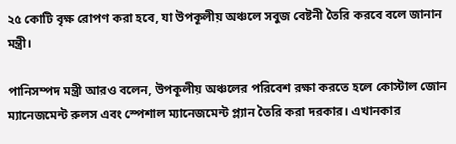২৫ কোটি বৃক্ষ রোপণ করা হবে, যা উপকূলীয় অঞ্চলে সবুজ বেষ্টনী তৈরি করবে বলে জানান মন্ত্রী।

পানিসম্পদ মন্ত্রী আরও বলেন, উপকূলীয় অঞ্চলের পরিবেশ রক্ষা করতে হলে কোস্টাল জোন ম্যানেজমেন্ট রুলস এবং স্পেশাল ম্যানেজমেন্ট প্ল্যান তৈরি করা দরকার। এখানকার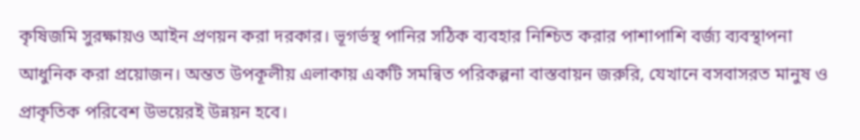কৃষিজমি সুরক্ষায়ও আইন প্রণয়ন করা দরকার। ভূগর্ভস্থ পানির সঠিক ব্যবহার নিশ্চিত করার পাশাপাশি বর্জ্য ব্যবস্থাপনা আধুনিক করা প্রয়োজন। অন্তত উপকূলীয় এলাকায় একটি সমন্বিত পরিকল্পনা বাস্তবায়ন জরুরি, যেখানে বসবাসরত মানুষ ও প্রাকৃতিক পরিবেশ উভয়েরই উন্নয়ন হবে।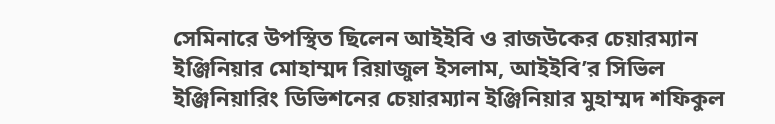সেমিনারে উপস্থিত ছিলেন আইইবি ও রাজউকের চেয়ারম্যান ইঞ্জিনিয়ার মোহাম্মদ রিয়াজুল ইসলাম, আইইবি’র সিভিল ইঞ্জিনিয়ারিং ডিভিশনের চেয়ারম্যান ইঞ্জিনিয়ার মুহাম্মদ শফিকুল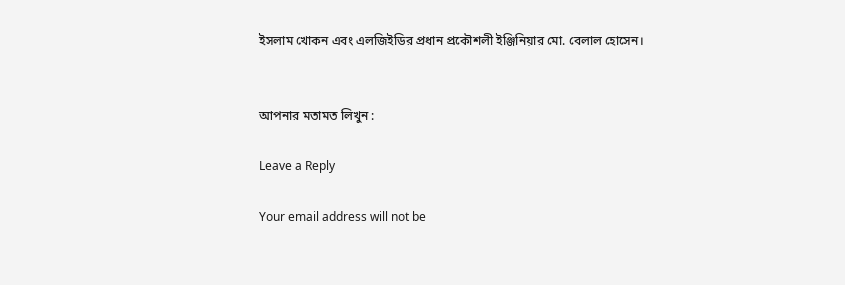ইসলাম খোকন এবং এলজিইডির প্রধান প্রকৌশলী ইঞ্জিনিয়ার মো. বেলাল হোসেন।


আপনার মতামত লিখুন :

Leave a Reply

Your email address will not be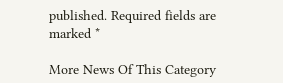published. Required fields are marked *

More News Of This Category